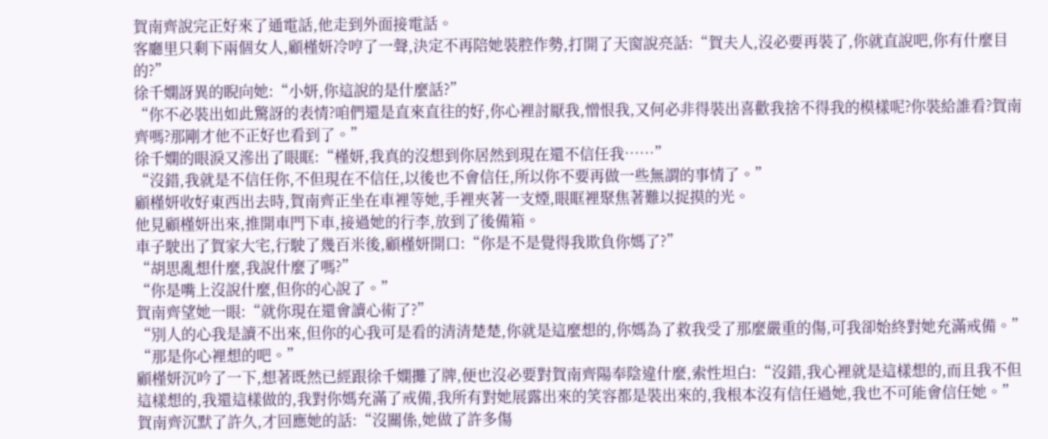賀南齊說完正好來了通電話,他走到外面接電話。
客廳里只剩下兩個女人,顧槿妍冷哼了一聲,決定不再陪她裝腔作勢,打開了天窗說亮話:“賀夫人,沒必要再裝了,你就直說吧,你有什麼目的?”
徐千嫻訝異的睨向她:“小妍,你這說的是什麼話?”
“你不必裝出如此驚訝的表情?咱們還是直來直往的好,你心裡討厭我,憎恨我,又何必非得裝出喜歡我捨不得我的模樣呢?你裝給誰看?賀南齊嗎?那剛才他不正好也看到了。”
徐千嫻的眼淚又滲出了眼眶:“槿妍,我真的沒想到你居然到現在還不信任我……”
“沒錯,我就是不信任你,不但現在不信任,以後也不會信任,所以你不要再做一些無謂的事情了。”
顧槿妍收好東西出去時,賀南齊正坐在車裡等她,手裡夾著一支煙,眼眶裡聚焦著難以捉摸的光。
他見顧槿妍出來,推開車門下車,接過她的行李,放到了後備箱。
車子駛出了賀家大宅,行駛了幾百米後,顧槿妍開口:“你是不是覺得我欺負你媽了?”
“胡思亂想什麼,我說什麼了嗎?”
“你是嘴上沒說什麼,但你的心說了。”
賀南齊望她一眼:“就你現在還會讀心術了?”
“別人的心我是讀不出來,但你的心我可是看的清清楚楚,你就是這麼想的,你媽為了救我受了那麼嚴重的傷,可我卻始終對她充滿戒備。”
“那是你心裡想的吧。”
顧槿妍沉吟了一下,想著既然已經跟徐千嫻攤了牌,便也沒必要對賀南齊陽奉陰違什麼,索性坦白:“沒錯,我心裡就是這樣想的,而且我不但這樣想的,我還這樣做的,我對你媽充滿了戒備,我所有對她展露出來的笑容都是裝出來的,我根本沒有信任過她,我也不可能會信任她。”
賀南齊沉默了許久,才回應她的話:“沒關係,她做了許多傷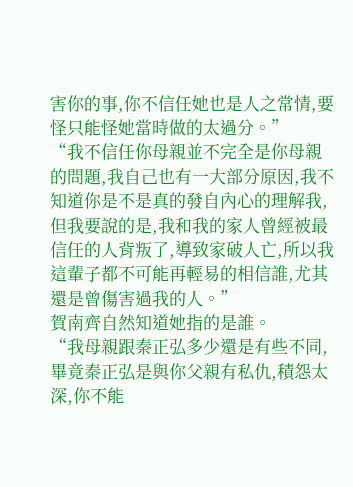害你的事,你不信任她也是人之常情,要怪只能怪她當時做的太過分。”
“我不信任你母親並不完全是你母親的問題,我自己也有一大部分原因,我不知道你是不是真的發自內心的理解我,但我要說的是,我和我的家人曾經被最信任的人背叛了,導致家破人亡,所以我這輩子都不可能再輕易的相信誰,尤其還是曾傷害過我的人。”
賀南齊自然知道她指的是誰。
“我母親跟秦正弘多少還是有些不同,畢竟秦正弘是與你父親有私仇,積怨太深,你不能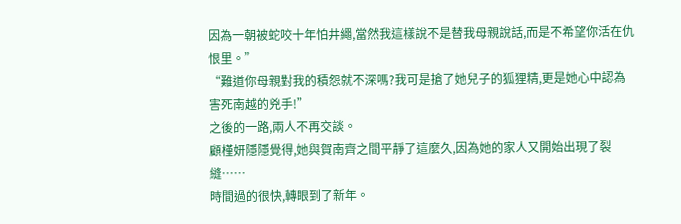因為一朝被蛇咬十年怕井繩,當然我這樣說不是替我母親說話,而是不希望你活在仇恨里。”
“難道你母親對我的積怨就不深嗎?我可是搶了她兒子的狐狸精,更是她心中認為害死南越的兇手!”
之後的一路,兩人不再交談。
顧槿妍隱隱覺得,她與賀南齊之間平靜了這麼久,因為她的家人又開始出現了裂縫……
時間過的很快,轉眼到了新年。